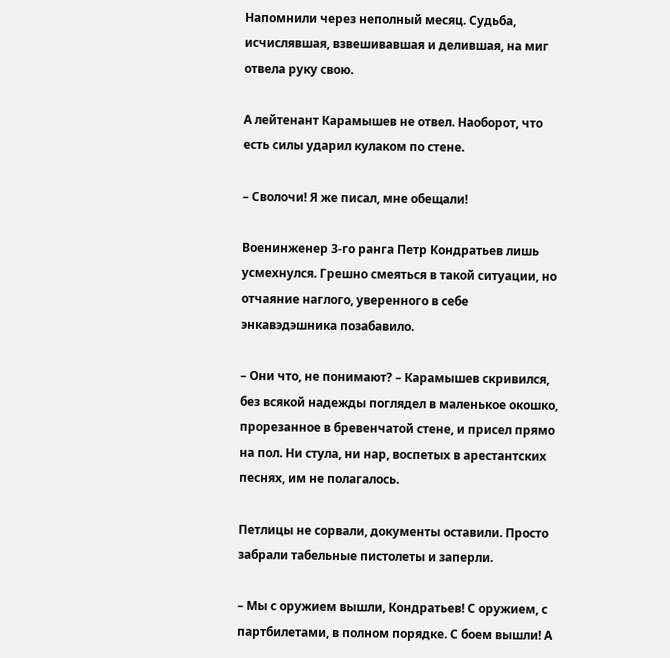Напомнили через неполный месяц. Судьба, исчислявшая, взвешивавшая и делившая, на миг отвела руку свою.

А лейтенант Карамышев не отвел. Наоборот, что есть силы ударил кулаком по стене.

– Сволочи! Я же писал, мне обещали!

Военинженер 3-го ранга Петр Кондратьев лишь усмехнулся. Грешно смеяться в такой ситуации, но отчаяние наглого, уверенного в себе энкавэдэшника позабавило.

– Они что, не понимают? – Карамышев скривился, без всякой надежды поглядел в маленькое окошко, прорезанное в бревенчатой стене, и присел прямо на пол. Ни стула, ни нар, воспетых в арестантских песнях, им не полагалось.

Петлицы не сорвали, документы оставили. Просто забрали табельные пистолеты и заперли.

– Мы с оружием вышли, Кондратьев! С оружием, с партбилетами, в полном порядке. С боем вышли! А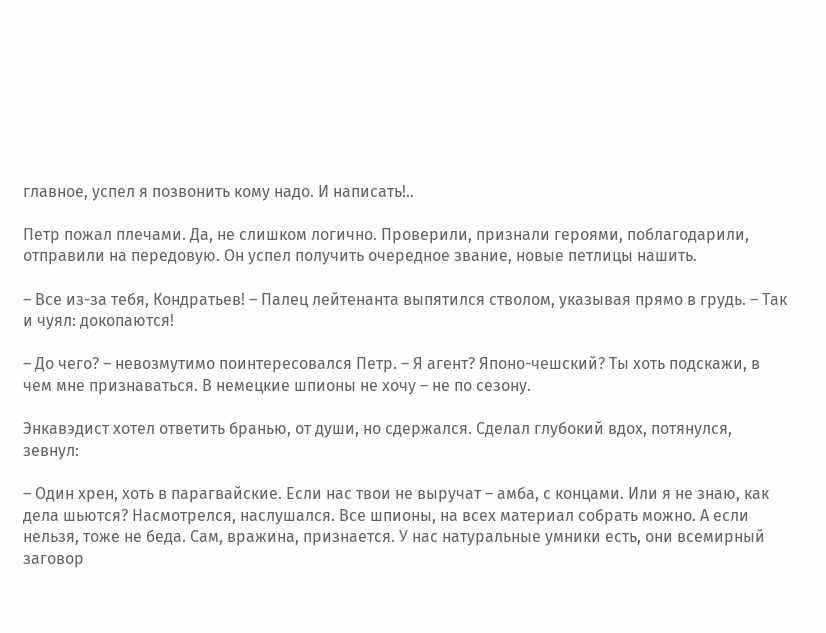главное, успел я позвонить кому надо. И написать!..

Петр пожал плечами. Да, не слишком логично. Проверили, признали героями, поблагодарили, отправили на передовую. Он успел получить очередное звание, новые петлицы нашить.

– Все из-за тебя, Кондратьев! – Палец лейтенанта выпятился стволом, указывая прямо в грудь. – Так и чуял: докопаются!

– До чего? – невозмутимо поинтересовался Петр. – Я агент? Японо-чешский? Ты хоть подскажи, в чем мне признаваться. В немецкие шпионы не хочу – не по сезону.

Энкавэдист хотел ответить бранью, от души, но сдержался. Сделал глубокий вдох, потянулся, зевнул:

– Один хрен, хоть в парагвайские. Если нас твои не выручат – амба, с концами. Или я не знаю, как дела шьются? Насмотрелся, наслушался. Все шпионы, на всех материал собрать можно. А если нельзя, тоже не беда. Сам, вражина, признается. У нас натуральные умники есть, они всемирный заговор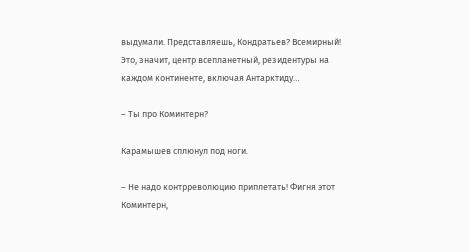выдумали. Представляешь, Кондратьев? Всемирный! Это, значит, центр всепланетный, резидентуры на каждом континенте, включая Антарктиду…

– Ты про Коминтерн?

Карамышев сплюнул под ноги.

– Не надо контрреволюцию приплетать! Фигня этот Коминтерн,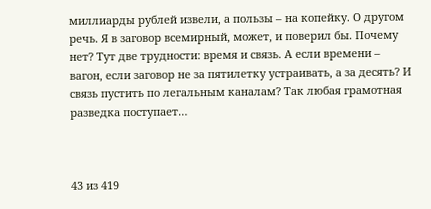миллиарды рублей извели, а пользы – на копейку. О другом речь. Я в заговор всемирный, может, и поверил бы. Почему нет? Тут две трудности: время и связь. А если времени – вагон, если заговор не за пятилетку устраивать, а за десять? И связь пустить по легальным каналам? Так любая грамотная разведка поступает…



43 из 419